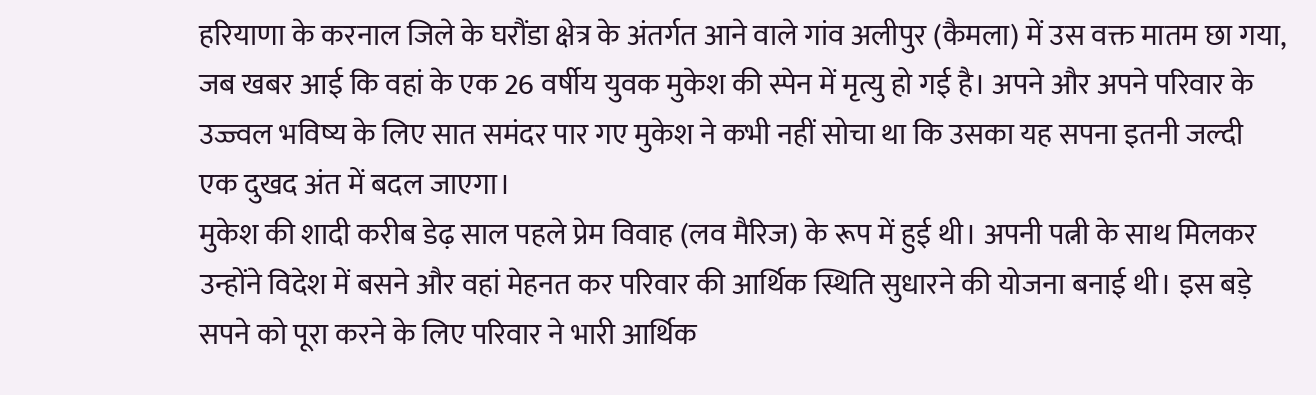हरियाणा के करनाल जिले के घरौंडा क्षेत्र के अंतर्गत आने वाले गांव अलीपुर (कैमला) में उस वक्त मातम छा गया, जब खबर आई कि वहां के एक 26 वर्षीय युवक मुकेश की स्पेन में मृत्यु हो गई है। अपने और अपने परिवार के उज्ज्वल भविष्य के लिए सात समंदर पार गए मुकेश ने कभी नहीं सोचा था कि उसका यह सपना इतनी जल्दी एक दुखद अंत में बदल जाएगा।
मुकेश की शादी करीब डेढ़ साल पहले प्रेम विवाह (लव मैरिज) के रूप में हुई थी। अपनी पत्नी के साथ मिलकर उन्होंने विदेश में बसने और वहां मेहनत कर परिवार की आर्थिक स्थिति सुधारने की योजना बनाई थी। इस बड़े सपने को पूरा करने के लिए परिवार ने भारी आर्थिक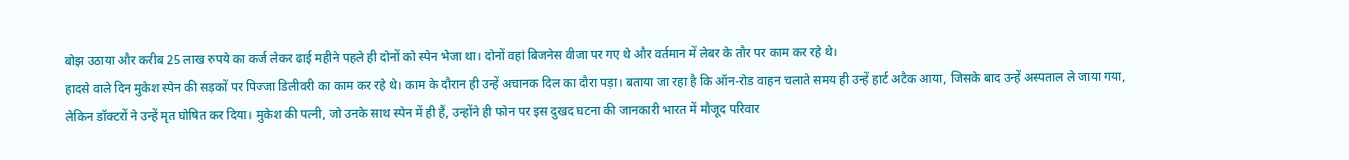बोझ उठाया और करीब 25 लाख रुपये का कर्ज लेकर ढाई महीने पहले ही दोनों को स्पेन भेजा था। दोनों वहां बिजनेस वीजा पर गए थे और वर्तमान में लेबर के तौर पर काम कर रहे थे।
हादसे वाले दिन मुकेश स्पेन की सड़कों पर पिज्जा डिलीवरी का काम कर रहे थे। काम के दौरान ही उन्हें अचानक दिल का दौरा पड़ा। बताया जा रहा है कि ऑन-रोड वाहन चलाते समय ही उन्हें हार्ट अटैक आया, जिसके बाद उन्हें अस्पताल ले जाया गया, लेकिन डॉक्टरों ने उन्हें मृत घोषित कर दिया। मुकेश की पत्नी, जो उनके साथ स्पेन में ही हैं, उन्होंने ही फोन पर इस दुखद घटना की जानकारी भारत में मौजूद परिवार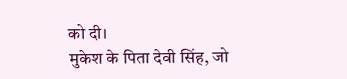को दी।
मुकेश के पिता देवी सिंह, जो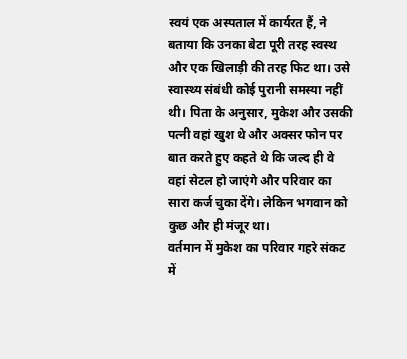स्वयं एक अस्पताल में कार्यरत हैं, ने बताया कि उनका बेटा पूरी तरह स्वस्थ और एक खिलाड़ी की तरह फिट था। उसे स्वास्थ्य संबंधी कोई पुरानी समस्या नहीं थी। पिता के अनुसार, मुकेश और उसकी पत्नी वहां खुश थे और अक्सर फोन पर बात करते हुए कहते थे कि जल्द ही वे वहां सेटल हो जाएंगे और परिवार का सारा कर्ज चुका देंगे। लेकिन भगवान को कुछ और ही मंजूर था।
वर्तमान में मुकेश का परिवार गहरे संकट में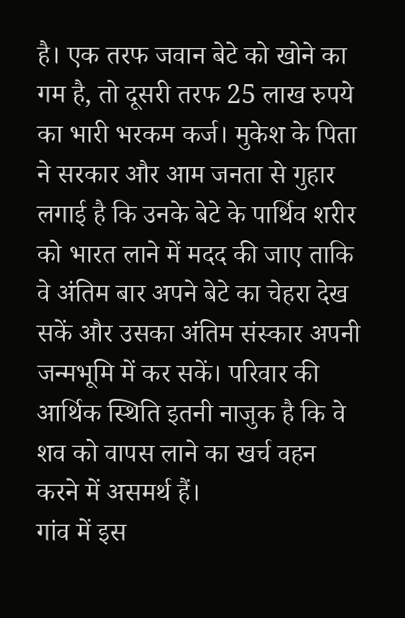है। एक तरफ जवान बेटे को खोने का गम है, तो दूसरी तरफ 25 लाख रुपये का भारी भरकम कर्ज। मुकेश के पिता ने सरकार और आम जनता से गुहार लगाई है कि उनके बेटे के पार्थिव शरीर को भारत लाने में मदद की जाए ताकि वे अंतिम बार अपने बेटे का चेहरा देख सकें और उसका अंतिम संस्कार अपनी जन्मभूमि में कर सकें। परिवार की आर्थिक स्थिति इतनी नाजुक है कि वे शव को वापस लाने का खर्च वहन करने में असमर्थ हैं।
गांव में इस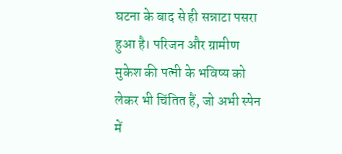घटना के बाद से ही सन्नाटा पसरा हुआ है। परिजन और ग्रामीण मुकेश की पत्नी के भविष्य को लेकर भी चिंतित हैं, जो अभी स्पेन में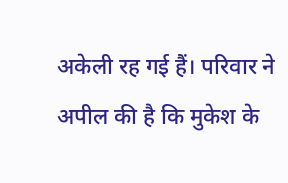अकेली रह गई हैं। परिवार ने अपील की है कि मुकेश के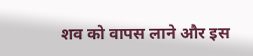शव को वापस लाने और इस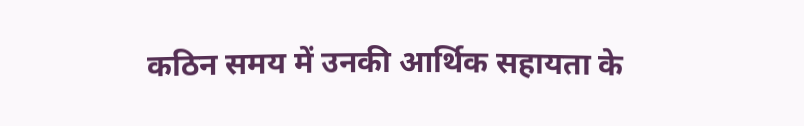कठिन समय में उनकी आर्थिक सहायता के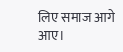लिए समाज आगे आए।